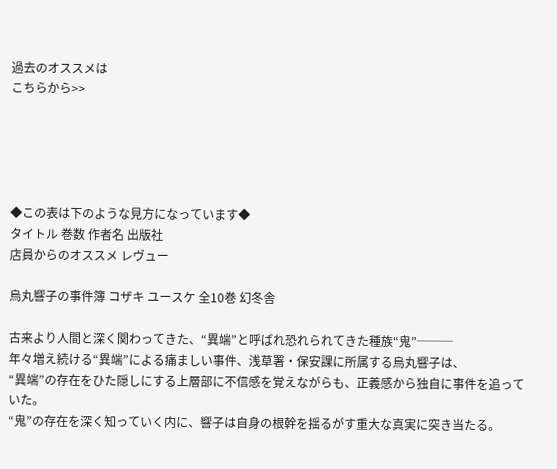過去のオススメは
こちらから>>





◆この表は下のような見方になっています◆
タイトル 巻数 作者名 出版社
店員からのオススメ レヴュー

烏丸響子の事件簿 コザキ ユースケ 全10巻 幻冬舎

古来より人間と深く関わってきた、“異端”と呼ばれ恐れられてきた種族“鬼”───
年々増え続ける“異端”による痛ましい事件、浅草署・保安課に所属する烏丸響子は、
“異端”の存在をひた隠しにする上層部に不信感を覚えながらも、正義感から独自に事件を追っていた。
“鬼”の存在を深く知っていく内に、響子は自身の根幹を揺るがす重大な真実に突き当たる。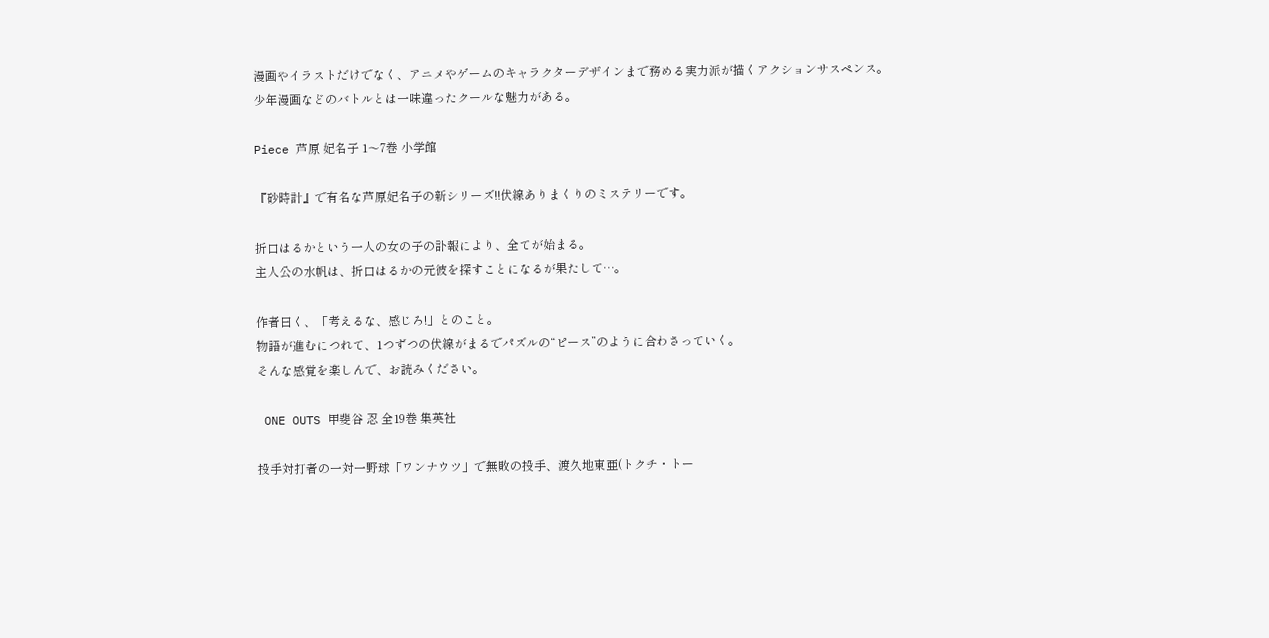漫画やイラストだけでなく、アニメやゲームのキャラクターデザインまで務める実力派が描くアクションサスペンス。
少年漫画などのバトルとは一味違ったクールな魅力がある。

Piece 芦原 妃名子 1〜7巻 小学館

『砂時計』で有名な芦原妃名子の新シリーズ!!伏線ありまくりのミステリーです。

折口はるかという一人の女の子の訃報により、全てが始まる。
主人公の水帆は、折口はるかの元彼を探すことになるが果たして…。

作者曰く、「考えるな、感じろ!」とのこと。
物語が進むにつれて、1つずつの伏線がまるでパズルの“ピース”のように合わさっていく。
そんな感覚を楽しんで、お読みください。

 ONE OUTS 甲斐谷 忍 全19巻 集英社

投手対打者の一対一野球「ワンナウツ」で無敗の投手、渡久地東亜(トクチ・トー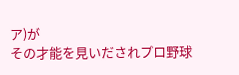ア)が
その才能を見いだされプロ野球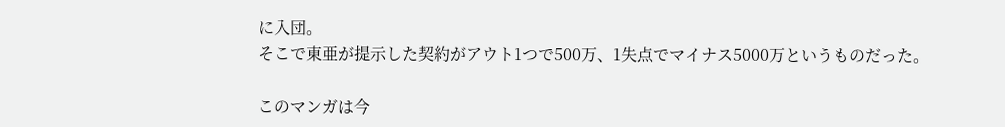に入団。
そこで東亜が提示した契約がアウト1つで500万、1失点でマイナス5000万というものだった。

このマンガは今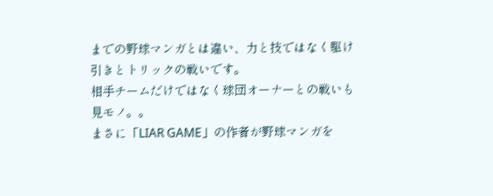までの野球マンガとは違い、力と技ではなく駆け引きとトリックの戦いです。
相手チームだけではなく球団オーナーとの戦いも見モノ。。
まさに「LIAR GAME」の作者が野球マンガを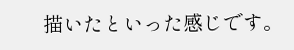描いたといった感じです。